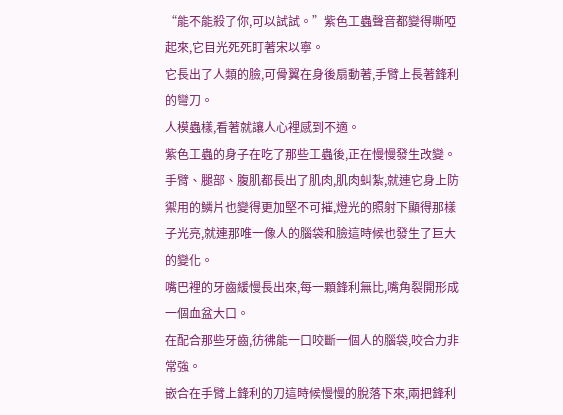“能不能殺了你,可以試試。”紫色工蟲聲音都變得嘶啞起來,它目光死死盯著宋以寧。
它長出了人類的臉,可骨翼在身後扇動著,手臂上長著鋒利的彎刀。
人模蟲樣,看著就讓人心裡感到不適。
紫色工蟲的身子在吃了那些工蟲後,正在慢慢發生改變。
手臂、腿部、腹肌都長出了肌肉,肌肉虯紮,就連它身上防禦用的鱗片也變得更加堅不可摧,燈光的照射下顯得那樣子光亮,就連那唯一像人的腦袋和臉這時候也發生了巨大的變化。
嘴巴裡的牙齒緩慢長出來,每一顆鋒利無比,嘴角裂開形成一個血盆大口。
在配合那些牙齒,彷彿能一口咬斷一個人的腦袋,咬合力非常強。
嵌合在手臂上鋒利的刀這時候慢慢的脫落下來,兩把鋒利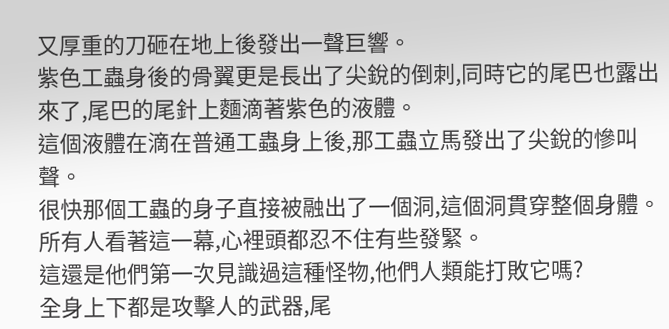又厚重的刀砸在地上後發出一聲巨響。
紫色工蟲身後的骨翼更是長出了尖銳的倒刺,同時它的尾巴也露出來了,尾巴的尾針上麵滴著紫色的液體。
這個液體在滴在普通工蟲身上後,那工蟲立馬發出了尖銳的慘叫聲。
很快那個工蟲的身子直接被融出了一個洞,這個洞貫穿整個身體。
所有人看著這一幕,心裡頭都忍不住有些發緊。
這還是他們第一次見識過這種怪物,他們人類能打敗它嗎?
全身上下都是攻擊人的武器,尾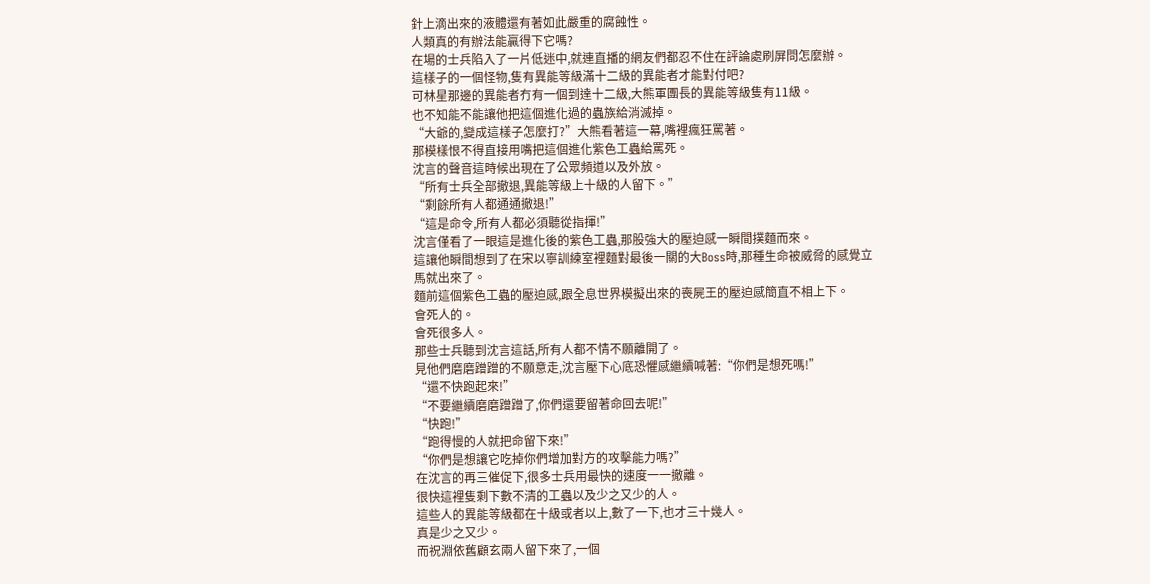針上滴出來的液體還有著如此嚴重的腐蝕性。
人類真的有辦法能贏得下它嗎?
在場的士兵陷入了一片低迷中,就連直播的網友們都忍不住在評論處刷屏問怎麼辦。
這樣子的一個怪物,隻有異能等級滿十二級的異能者才能對付吧?
可林星那邊的異能者冇有一個到達十二級,大熊軍團長的異能等級隻有11級。
也不知能不能讓他把這個進化過的蟲族給消滅掉。
“大爺的,變成這樣子怎麼打?”大熊看著這一幕,嘴裡瘋狂罵著。
那模樣恨不得直接用嘴把這個進化紫色工蟲給罵死。
沈言的聲音這時候出現在了公眾頻道以及外放。
“所有士兵全部撤退,異能等級上十級的人留下。”
“剩餘所有人都通通撤退!”
“這是命令,所有人都必須聽從指揮!”
沈言僅看了一眼這是進化後的紫色工蟲,那股強大的壓迫感一瞬間撲麵而來。
這讓他瞬間想到了在宋以寧訓練室裡麵對最後一關的大Boss時,那種生命被威脅的感覺立馬就出來了。
麵前這個紫色工蟲的壓迫感,跟全息世界模擬出來的喪屍王的壓迫感簡直不相上下。
會死人的。
會死很多人。
那些士兵聽到沈言這話,所有人都不情不願離開了。
見他們磨磨蹭蹭的不願意走,沈言壓下心底恐懼感繼續喊著:“你們是想死嗎!”
“還不快跑起來!”
“不要繼續磨磨蹭蹭了,你們還要留著命回去呢!”
“快跑!”
“跑得慢的人就把命留下來!”
“你們是想讓它吃掉你們增加對方的攻擊能力嗎?”
在沈言的再三催促下,很多士兵用最快的速度一一撤離。
很快這裡隻剩下數不清的工蟲以及少之又少的人。
這些人的異能等級都在十級或者以上,數了一下,也才三十幾人。
真是少之又少。
而祝淵依舊顧玄兩人留下來了,一個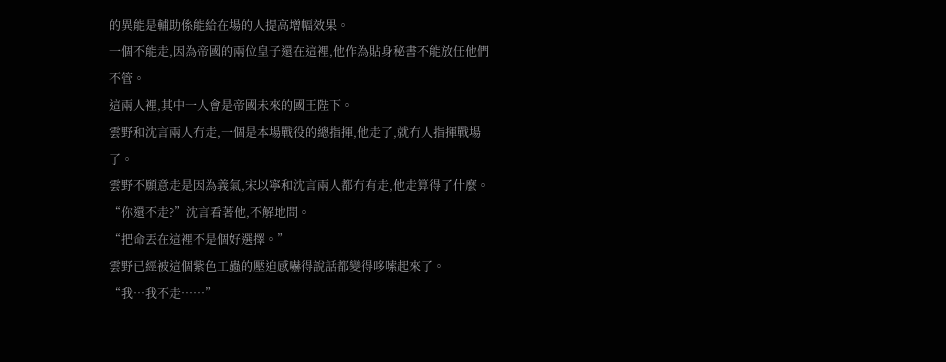的異能是輔助係能給在場的人提高增幅效果。
一個不能走,因為帝國的兩位皇子還在這裡,他作為貼身秘書不能放任他們不管。
這兩人裡,其中一人會是帝國未來的國王陛下。
雲野和沈言兩人冇走,一個是本場戰役的總指揮,他走了,就冇人指揮戰場了。
雲野不願意走是因為義氣,宋以寧和沈言兩人都冇有走,他走算得了什麼。
“你還不走?”沈言看著他,不解地問。
“把命丟在這裡不是個好選擇。”
雲野已經被這個紫色工蟲的壓迫感嚇得說話都變得哆嗦起來了。
“我…我不走……”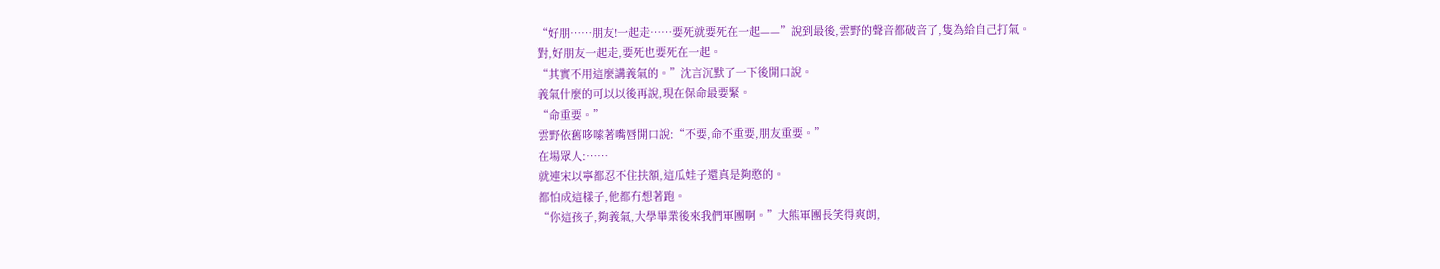“好朋……朋友!一起走……要死就要死在一起——”說到最後,雲野的聲音都破音了,隻為給自己打氣。
對,好朋友一起走,要死也要死在一起。
“其實不用這麼講義氣的。”沈言沉默了一下後開口說。
義氣什麼的可以以後再說,現在保命最要緊。
“命重要。”
雲野依舊哆嗦著嘴唇開口說:“不要,命不重要,朋友重要。”
在場眾人:……
就連宋以寧都忍不住扶額,這瓜娃子還真是夠憨的。
都怕成這樣子,他都冇想著跑。
“你這孩子,夠義氣,大學畢業後來我們軍團啊。”大熊軍團長笑得爽朗,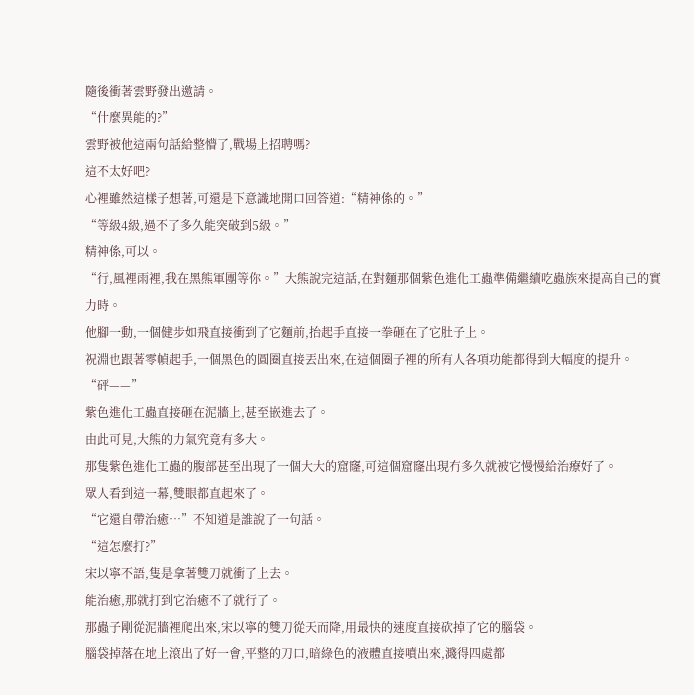隨後衝著雲野發出邀請。
“什麼異能的?”
雲野被他這兩句話給整懵了,戰場上招聘嗎?
這不太好吧?
心裡雖然這樣子想著,可還是下意識地開口回答道:“精神係的。”
“等級4級,過不了多久能突破到5級。”
精神係,可以。
“行,風裡雨裡,我在黑熊軍團等你。”大熊說完這話,在對麵那個紫色進化工蟲準備繼續吃蟲族來提高自己的實力時。
他腳一動,一個健步如飛直接衝到了它麵前,抬起手直接一拳砸在了它肚子上。
祝淵也跟著零幀起手,一個黑色的圓圈直接丟出來,在這個圈子裡的所有人各項功能都得到大幅度的提升。
“砰——”
紫色進化工蟲直接砸在泥牆上,甚至嵌進去了。
由此可見,大熊的力氣究竟有多大。
那隻紫色進化工蟲的腹部甚至出現了一個大大的窟窿,可這個窟窿出現冇多久就被它慢慢給治療好了。
眾人看到這一幕,雙眼都直起來了。
“它還自帶治癒…”不知道是誰說了一句話。
“這怎麼打?”
宋以寧不語,隻是拿著雙刀就衝了上去。
能治癒,那就打到它治癒不了就行了。
那蟲子剛從泥牆裡爬出來,宋以寧的雙刀從天而降,用最快的速度直接砍掉了它的腦袋。
腦袋掉落在地上滾出了好一會,平整的刀口,暗綠色的液體直接噴出來,濺得四處都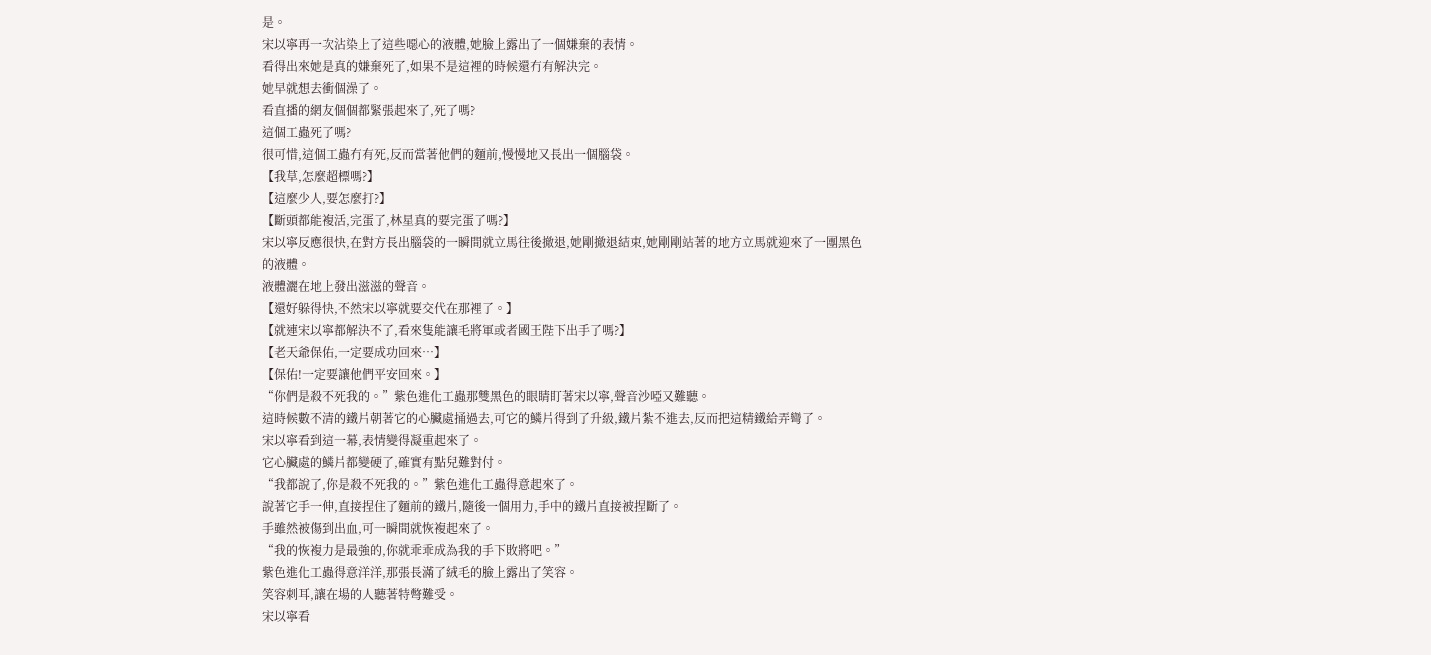是。
宋以寧再一次沾染上了這些噁心的液體,她臉上露出了一個嫌棄的表情。
看得出來她是真的嫌棄死了,如果不是這裡的時候還冇有解決完。
她早就想去衝個澡了。
看直播的網友個個都緊張起來了,死了嗎?
這個工蟲死了嗎?
很可惜,這個工蟲冇有死,反而當著他們的麵前,慢慢地又長出一個腦袋。
【我草,怎麼超標嗎?】
【這麼少人,要怎麼打?】
【斷頭都能複活,完蛋了,林星真的要完蛋了嗎?】
宋以寧反應很快,在對方長出腦袋的一瞬間就立馬往後撤退,她剛撤退結束,她剛剛站著的地方立馬就迎來了一團黑色的液體。
液體灑在地上發出滋滋的聲音。
【還好躲得快,不然宋以寧就要交代在那裡了。】
【就連宋以寧都解決不了,看來隻能讓毛將軍或者國王陛下出手了嗎?】
【老天爺保佑,一定要成功回來…】
【保佑!一定要讓他們平安回來。】
“你們是殺不死我的。”紫色進化工蟲那雙黑色的眼睛盯著宋以寧,聲音沙啞又難聽。
這時候數不清的鐵片朝著它的心臟處捅過去,可它的鱗片得到了升級,鐵片紮不進去,反而把這精鐵給弄彎了。
宋以寧看到這一幕,表情變得凝重起來了。
它心臟處的鱗片都變硬了,確實有點兒難對付。
“我都說了,你是殺不死我的。”紫色進化工蟲得意起來了。
說著它手一伸,直接捏住了麵前的鐵片,隨後一個用力,手中的鐵片直接被捏斷了。
手雖然被傷到出血,可一瞬間就恢複起來了。
“我的恢複力是最強的,你就乖乖成為我的手下敗將吧。”
紫色進化工蟲得意洋洋,那張長滿了絨毛的臉上露出了笑容。
笑容刺耳,讓在場的人聽著特彆難受。
宋以寧看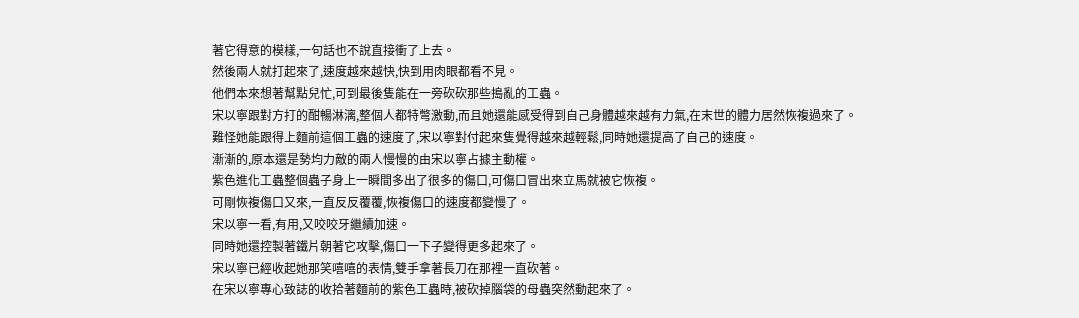著它得意的模樣,一句話也不說直接衝了上去。
然後兩人就打起來了,速度越來越快,快到用肉眼都看不見。
他們本來想著幫點兒忙,可到最後隻能在一旁砍砍那些搗亂的工蟲。
宋以寧跟對方打的酣暢淋漓,整個人都特彆激動,而且她還能感受得到自己身體越來越有力氣,在末世的體力居然恢複過來了。
難怪她能跟得上麵前這個工蟲的速度了,宋以寧對付起來隻覺得越來越輕鬆,同時她還提高了自己的速度。
漸漸的,原本還是勢均力敵的兩人慢慢的由宋以寧占據主動權。
紫色進化工蟲整個蟲子身上一瞬間多出了很多的傷口,可傷口冒出來立馬就被它恢複。
可剛恢複傷口又來,一直反反覆覆,恢複傷口的速度都變慢了。
宋以寧一看,有用,又咬咬牙繼續加速。
同時她還控製著鐵片朝著它攻擊,傷口一下子變得更多起來了。
宋以寧已經收起她那笑嘻嘻的表情,雙手拿著長刀在那裡一直砍著。
在宋以寧專心致誌的收拾著麵前的紫色工蟲時,被砍掉腦袋的母蟲突然動起來了。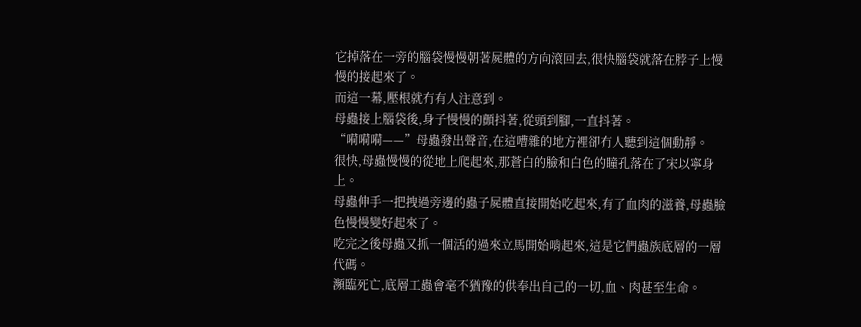它掉落在一旁的腦袋慢慢朝著屍體的方向滾回去,很快腦袋就落在脖子上慢慢的接起來了。
而這一幕,壓根就冇有人注意到。
母蟲接上腦袋後,身子慢慢的顫抖著,從頭到腳,一直抖著。
“嗬嗬嗬——”母蟲發出聲音,在這嘈雜的地方裡卻冇人聽到這個動靜。
很快,母蟲慢慢的從地上爬起來,那蒼白的臉和白色的瞳孔落在了宋以寧身上。
母蟲伸手一把拽過旁邊的蟲子屍體直接開始吃起來,有了血肉的滋養,母蟲臉色慢慢變好起來了。
吃完之後母蟲又抓一個活的過來立馬開始啃起來,這是它們蟲族底層的一層代碼。
瀕臨死亡,底層工蟲會毫不猶豫的供奉出自己的一切,血、肉甚至生命。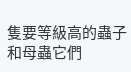隻要等級高的蟲子和母蟲它們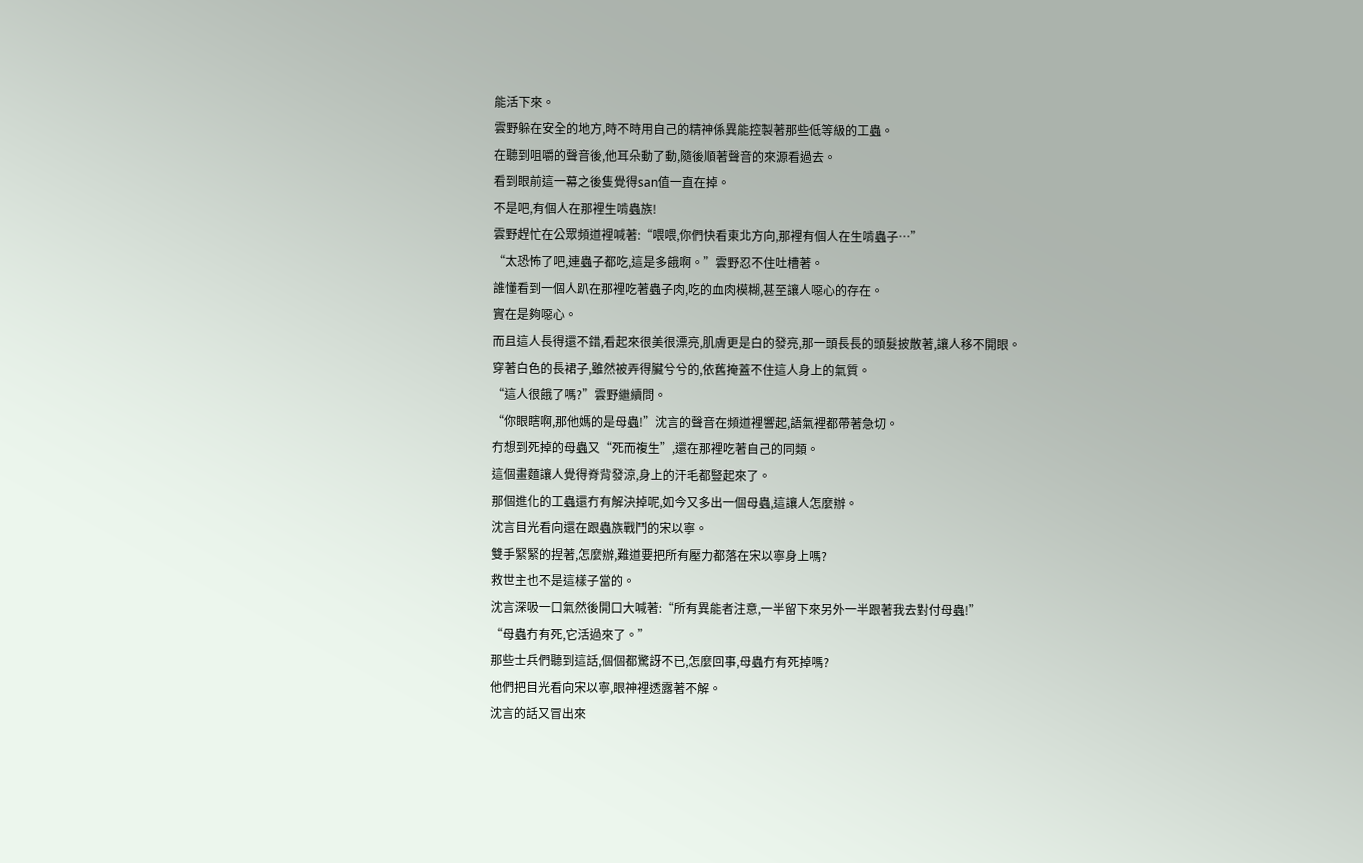能活下來。
雲野躲在安全的地方,時不時用自己的精神係異能控製著那些低等級的工蟲。
在聽到咀嚼的聲音後,他耳朵動了動,隨後順著聲音的來源看過去。
看到眼前這一幕之後隻覺得san值一直在掉。
不是吧,有個人在那裡生啃蟲族!
雲野趕忙在公眾頻道裡喊著:“喂喂,你們快看東北方向,那裡有個人在生啃蟲子…”
“太恐怖了吧,連蟲子都吃,這是多餓啊。”雲野忍不住吐槽著。
誰懂看到一個人趴在那裡吃著蟲子肉,吃的血肉模糊,甚至讓人噁心的存在。
實在是夠噁心。
而且這人長得還不錯,看起來很美很漂亮,肌膚更是白的發亮,那一頭長長的頭髮披散著,讓人移不開眼。
穿著白色的長裙子,雖然被弄得臟兮兮的,依舊掩蓋不住這人身上的氣質。
“這人很餓了嗎?”雲野繼續問。
“你眼瞎啊,那他媽的是母蟲!”沈言的聲音在頻道裡響起,語氣裡都帶著急切。
冇想到死掉的母蟲又“死而複生”,還在那裡吃著自己的同類。
這個畫麵讓人覺得脊背發涼,身上的汗毛都豎起來了。
那個進化的工蟲還冇有解決掉呢,如今又多出一個母蟲,這讓人怎麼辦。
沈言目光看向還在跟蟲族戰鬥的宋以寧。
雙手緊緊的捏著,怎麼辦,難道要把所有壓力都落在宋以寧身上嗎?
救世主也不是這樣子當的。
沈言深吸一口氣然後開口大喊著:“所有異能者注意,一半留下來另外一半跟著我去對付母蟲!”
“母蟲冇有死,它活過來了。”
那些士兵們聽到這話,個個都驚訝不已,怎麼回事,母蟲冇有死掉嗎?
他們把目光看向宋以寧,眼神裡透露著不解。
沈言的話又冒出來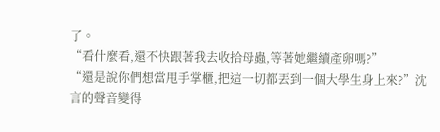了。
“看什麼看,還不快跟著我去收拾母蟲,等著她繼續產卵嗎?”
“還是說你們想當甩手掌櫃,把這一切都丟到一個大學生身上來?”沈言的聲音變得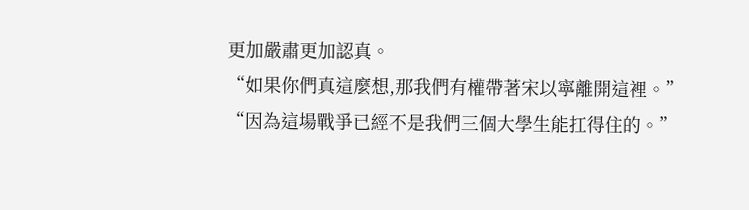更加嚴肅更加認真。
“如果你們真這麼想,那我們有權帶著宋以寧離開這裡。”
“因為這場戰爭已經不是我們三個大學生能扛得住的。”